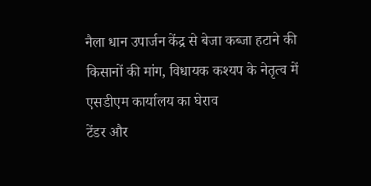नैला धान उपार्जन केंद्र से बेजा कब्जा हटाने की किसानों की मांग, विधायक कश्यप के नेतृत्व में एसडीएम कार्यालय का घेराव
टेंडर और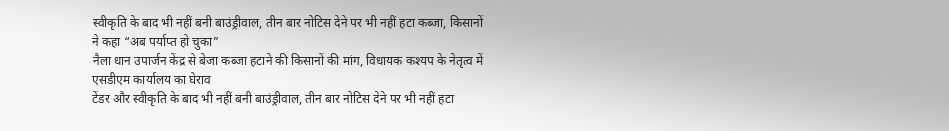स्वीकृति के बाद भी नहीं बनी बाउंड्रीवाल, तीन बार नोटिस देने पर भी नहीं हटा कब्जा, किसानों ने कहा “अब पर्याप्त हो चुका”
नैला धान उपार्जन केंद्र से बेजा कब्जा हटाने की किसानों की मांग, विधायक कश्यप के नेतृत्व में एसडीएम कार्यालय का घेराव
टेंडर और स्वीकृति के बाद भी नहीं बनी बाउंड्रीवाल, तीन बार नोटिस देने पर भी नहीं हटा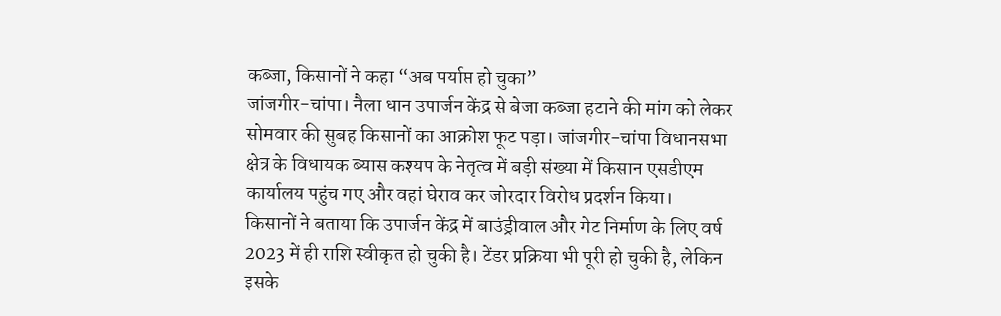कब्जा, किसानों ने कहा “अब पर्याप्त हो चुका”
जांजगीर-चांपा। नैला धान उपार्जन केंद्र से बेजा कब्जा हटाने की मांग को लेकर सोमवार की सुबह किसानों का आक्रोश फूट पड़ा। जांजगीर-चांपा विधानसभा क्षेत्र के विधायक ब्यास कश्यप के नेतृत्व में बड़ी संख्या में किसान एसडीएम कार्यालय पहुंच गए और वहां घेराव कर जोरदार विरोध प्रदर्शन किया।
किसानों ने बताया कि उपार्जन केंद्र में बाउंड्रीवाल और गेट निर्माण के लिए वर्ष 2023 में ही राशि स्वीकृत हो चुकी है। टेंडर प्रक्रिया भी पूरी हो चुकी है, लेकिन इसके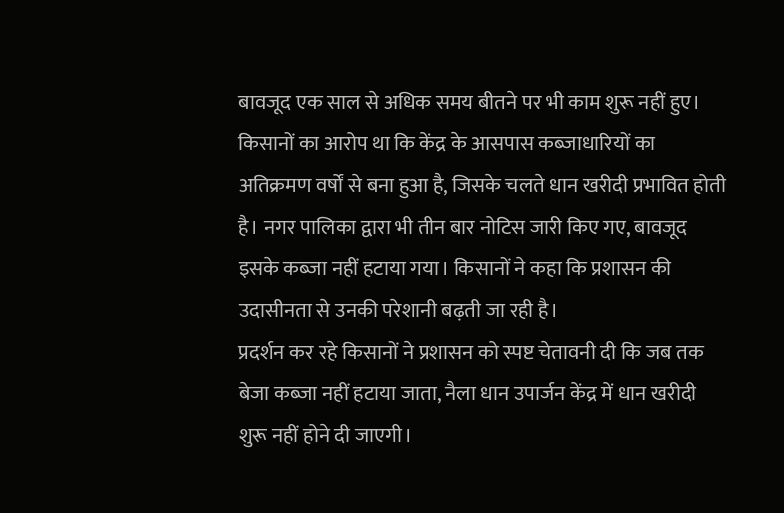बावजूद एक साल से अधिक समय बीतने पर भी काम शुरू नहीं हुए। किसानों का आरोप था कि केंद्र के आसपास कब्जाधारियों का अतिक्रमण वर्षों से बना हुआ है, जिसके चलते धान खरीदी प्रभावित होती है। नगर पालिका द्वारा भी तीन बार नोटिस जारी किए गए, बावजूद इसके कब्जा नहीं हटाया गया। किसानों ने कहा कि प्रशासन की उदासीनता से उनकी परेशानी बढ़ती जा रही है।
प्रदर्शन कर रहे किसानों ने प्रशासन को स्पष्ट चेतावनी दी कि जब तक बेजा कब्जा नहीं हटाया जाता, नैला धान उपार्जन केंद्र में धान खरीदी शुरू नहीं होने दी जाएगी।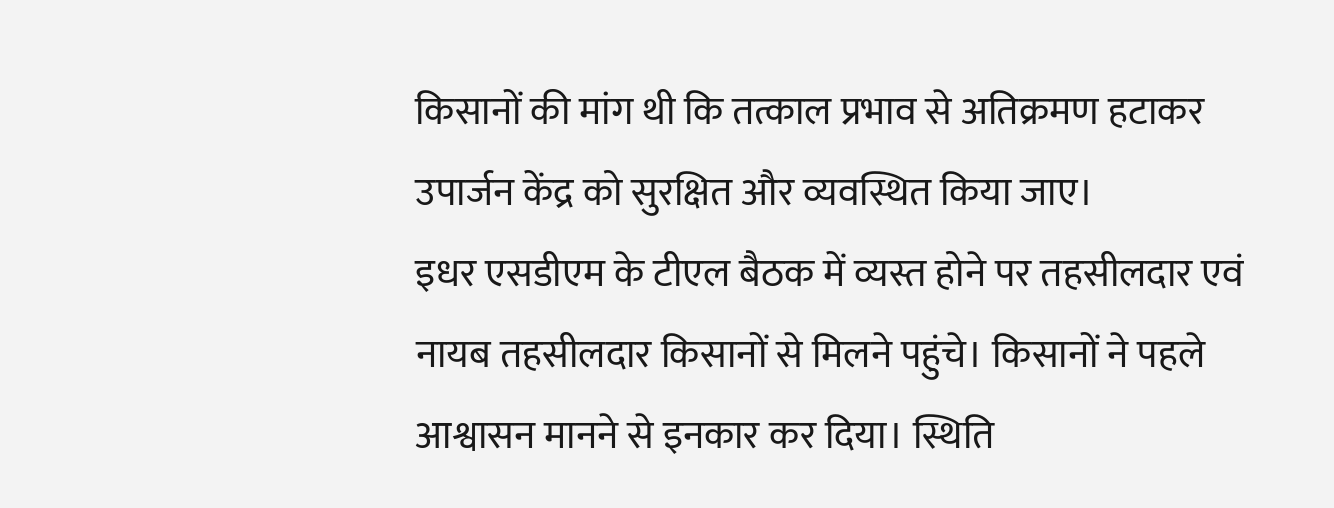किसानों की मांग थी कि तत्काल प्रभाव से अतिक्रमण हटाकर उपार्जन केंद्र को सुरक्षित और व्यवस्थित किया जाए।
इधर एसडीएम के टीएल बैठक में व्यस्त होने पर तहसीलदार एवं नायब तहसीलदार किसानों से मिलने पहुंचे। किसानों ने पहले आश्वासन मानने से इनकार कर दिया। स्थिति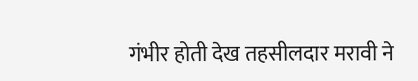गंभीर होती देख तहसीलदार मरावी ने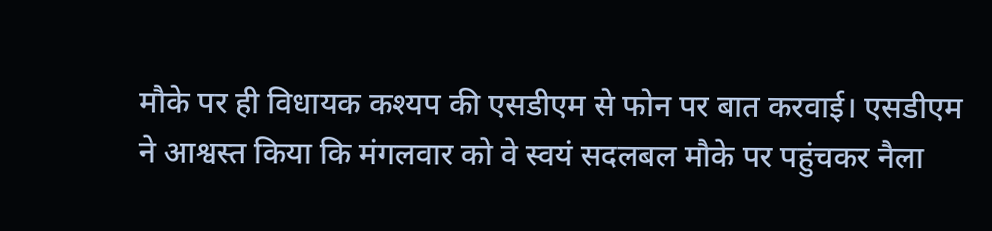मौके पर ही विधायक कश्यप की एसडीएम से फोन पर बात करवाई। एसडीएम ने आश्वस्त किया कि मंगलवार को वे स्वयं सदलबल मौके पर पहुंचकर नैला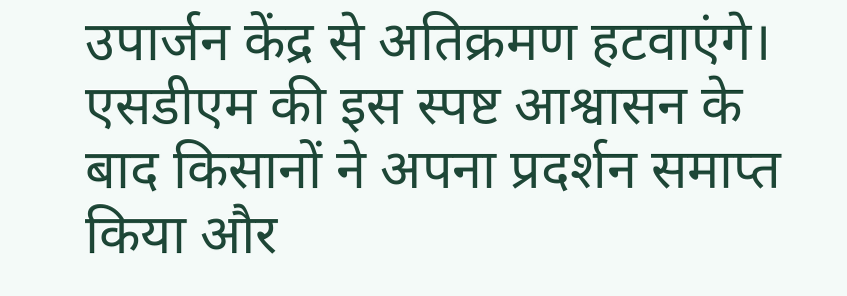उपार्जन केंद्र से अतिक्रमण हटवाएंगे।
एसडीएम की इस स्पष्ट आश्वासन के बाद किसानों ने अपना प्रदर्शन समाप्त किया और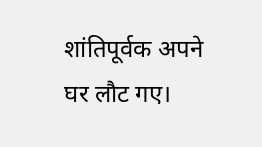शांतिपूर्वक अपने घर लौट गए।